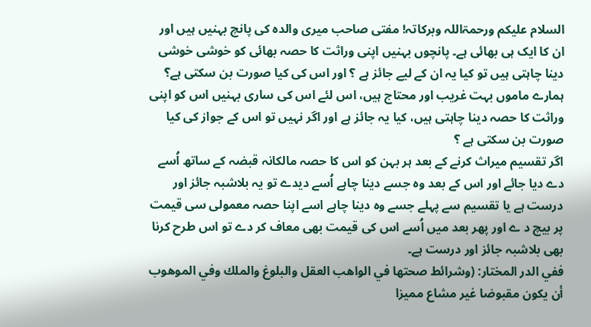السلام علیکم ورحمۃاللہ وبرکاتہ! مفتی صاحب میری والدہ کی پانچ بہنیں ہیں اور ان کا ایک ہی بھائی ہے۔ پانچوں بہنیں اپنی وراثت کا حصہ بھائی کو خوشی خوشی دینا چاہتی ہیں تو کیا یہ ان کے لیے جائز ہے ؟ اور اس کی کیا صورت بن سکتی ہے؟ ہمارے ماموں بہت غریب اور محتاج ہیں، اس لئے اس کی ساری بہنیں اس کو اپنی وراثت کا حصہ دینا چاہتی ہیں، کیا یہ جائز ہے اور اگر نہیں تو اس کے جواز کی کیا صورت بن سکتی ہے ؟
اگر تقسیم میراث کرنے کے بعد ہر بہن کو اس کا حصہ مالکانہ قبضہ کے ساتھ اُسے دے دیا جائے اور اس کے بعد وہ جسے دینا چاہے اُسے دیدے تو یہ بلاشبہ جائز اور درست ہے یا تقسیم سے پہلے جسے وہ دینا چاہے اسے اپنا حصہ معمولی سی قیمت پر بیچ د ے اور پھر بعد میں اُسے اس کی قیمت بھی معاف کر دے تو اس طرح کرنا بھی بلاشبہ جائز اور درست ہے۔
ففي الدر المختار: (وشرائط صحتها في الواهب العقل والبلوغ والملك وفي الموهوب أن يكون مقبوضا غير مشاع مميزا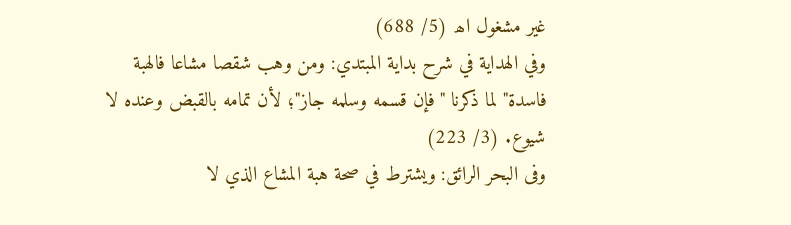غير مشغول اھ (5/ 688)
وفي الهداية في شرح بداية المبتدي: ومن وهب شقصا مشاعا فالهبة فاسدة" لما ذكرنا "فإن قسمه وسلمه جاز"؛ لأن تمامه بالقبض وعنده لا شيوع. (3/ 223)
وفى البحر الرائق: ويشترط في صحة هبة المشاع الذي لا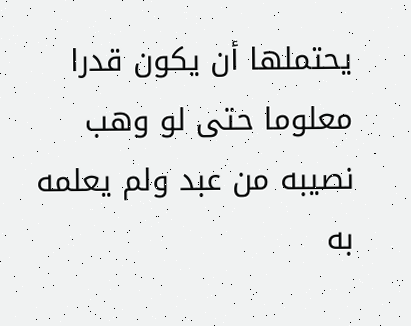يحتملها أن يكون قدرا معلوما حتى لو وهب نصيبه من عبد ولم يعلمه به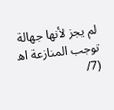لم يجز لأنها جهالة توجب المنازعة اھ (7/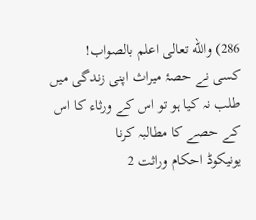286) والله تعالى اعلم بالصواب!
کسی نے حصۂ میراث اپنی زندگی میں طلب نہ کیا ہو تو اس کے ورثاء کا اس کے حصے کا مطالبہ کرنا
یونیکوڈ احکام وراثت 2